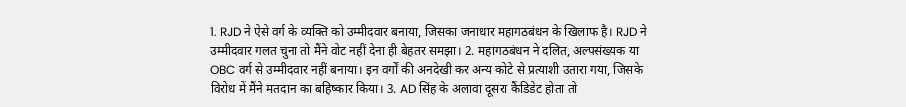1. RJD ने ऐसे वर्ग के व्यक्ति को उम्मीदवार बनाया, जिसका जनाधार महागठबंधन के खिलाफ है। RJD ने उम्मीदवार गलत चुना तो मैंने वोट नहीं देना ही बेहतर समझा। 2. महागठबंधन ने दलित, अल्पसंख्यक या OBC वर्ग से उम्मीदवार नहीं बनाया। इन वर्गों की अनदेखी कर अन्य कोटे से प्रत्याशी उतारा गया, जिसके विरोध में मैंने मतदान का बहिष्कार किया। 3. AD सिंह के अलावा दूसरा कैंडिडेट होता तो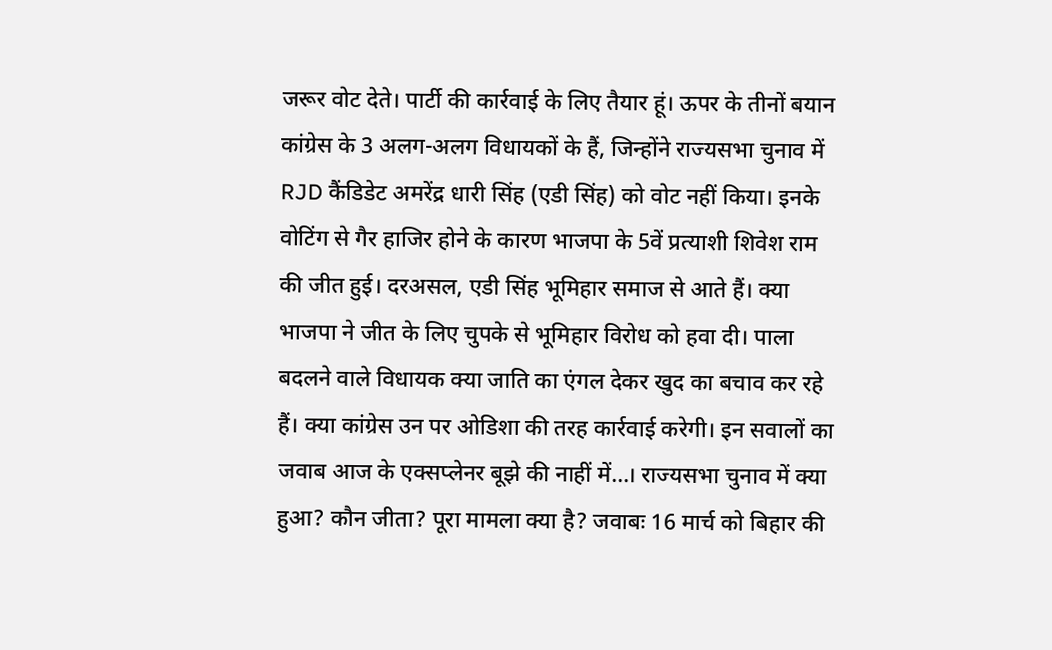जरूर वोट देते। पार्टी की कार्रवाई के लिए तैयार हूं। ऊपर के तीनों बयान कांग्रेस के 3 अलग-अलग विधायकों के हैं, जिन्होंने राज्यसभा चुनाव में RJD कैंडिडेट अमरेंद्र धारी सिंह (एडी सिंह) को वोट नहीं किया। इनके वोटिंग से गैर हाजिर होने के कारण भाजपा के 5वें प्रत्याशी शिवेश राम की जीत हुई। दरअसल, एडी सिंह भूमिहार समाज से आते हैं। क्या भाजपा ने जीत के लिए चुपके से भूमिहार विरोध को हवा दी। पाला बदलने वाले विधायक क्या जाति का एंगल देकर खुद का बचाव कर रहे हैं। क्या कांग्रेस उन पर ओडिशा की तरह कार्रवाई करेगी। इन सवालों का जवाब आज के एक्सप्लेनर बूझे की नाहीं में…। राज्यसभा चुनाव में क्या हुआ? कौन जीता? पूरा मामला क्या है? जवाबः 16 मार्च को बिहार की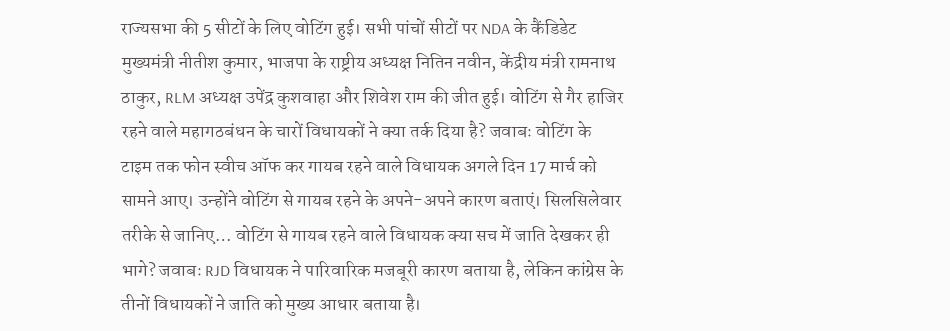राज्यसभा की 5 सीटों के लिए वोटिंग हुई। सभी पांचों सीटों पर NDA के कैंडिडेट मुख्यमंत्री नीतीश कुमार, भाजपा के राष्ट्रीय अध्यक्ष नितिन नवीन, केंद्रीय मंत्री रामनाथ ठाकुर, RLM अध्यक्ष उपेंद्र कुशवाहा और शिवेश राम की जीत हुई। वोटिंग से गैर हाजिर रहने वाले महागठबंधन के चारों विधायकों ने क्या तर्क दिया है? जवाबः वोटिंग के टाइम तक फोन स्वीच ऑफ कर गायब रहने वाले विधायक अगले दिन 17 मार्च को सामने आए। उन्होंने वोटिंग से गायब रहने के अपने-अपने कारण बताएं। सिलसिलेवार तरीके से जानिए… वोटिंग से गायब रहने वाले विधायक क्या सच में जाति देखकर ही भागे? जवाबः RJD विधायक ने पारिवारिक मजबूरी कारण बताया है, लेकिन कांग्रेस के तीनों विधायकों ने जाति को मुख्य आधार बताया है।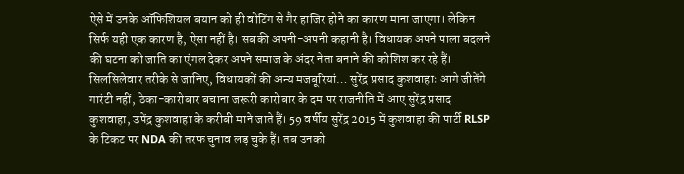ऐसे में उनके ऑफिशियल बयान को ही वोटिंग से गैर हाजिर होने का कारण माना जाएगा। लेकिन सिर्फ यही एक कारण है, ऐसा नहीं है। सबकी अपनी-अपनी कहानी है। विधायक अपने पाला बदलने की घटना को जाति का एंगल देकर अपने समाज के अंदर नेता बनाने की कोशिश कर रहे हैं। सिलसिलेवार तरीके से जानिए, विधायकों की अन्य मजबूरियां… सुरेंद्र प्रसाद कुशवाहाः आगे जीतेंगे गारंटी नहीं, ठेका-कारोबार बचाना जरूरी कारोबार के दम पर राजनीति में आए सुरेंद्र प्रसाद कुशवाहा, उपेंद्र कुशवाहा के करीबी माने जाते हैं। 59 वर्षीय सुरेंद्र 2015 में कुशवाहा की पार्टी RLSP के टिकट पर NDA की तरफ चुनाव लड़ चुके हैं। तब उनको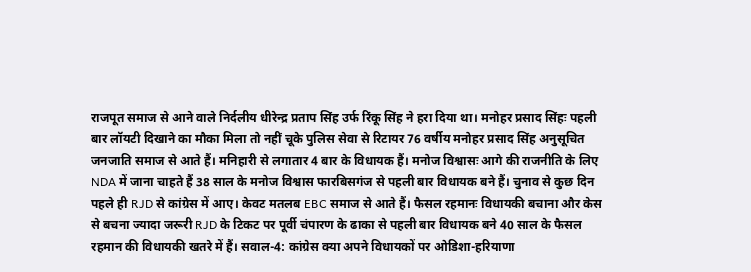राजपूत समाज से आने वाले निर्दलीय धीरेन्द्र प्रताप सिंह उर्फ रिंकू सिंह ने हरा दिया था। मनोहर प्रसाद सिंहः पहली बार लॉयटी दिखाने का मौका मिला तो नहीं चूके पुलिस सेवा से रिटायर 76 वर्षीय मनोहर प्रसाद सिंह अनुसूचित जनजाति समाज से आते हैं। मनिहारी से लगातार 4 बार के विधायक हैं। मनोज विश्वासः आगे की राजनीति के लिए NDA में जाना चाहते हैं 38 साल के मनोज विश्वास फारबिसगंज से पहली बार विधायक बने हैं। चुनाव से कुछ दिन पहले ही RJD से कांग्रेस में आए। केवट मतलब EBC समाज से आते हैं। फैसल रहमानः विधायकी बचाना और केस से बचना ज्यादा जरूरी RJD के टिकट पर पूर्वी चंपारण के ढाका से पहली बार विधायक बने 40 साल के फैसल रहमान की विधायकी खतरे में हैं। सवाल-4: कांग्रेस क्या अपने विधायकों पर ओडिशा-हरियाणा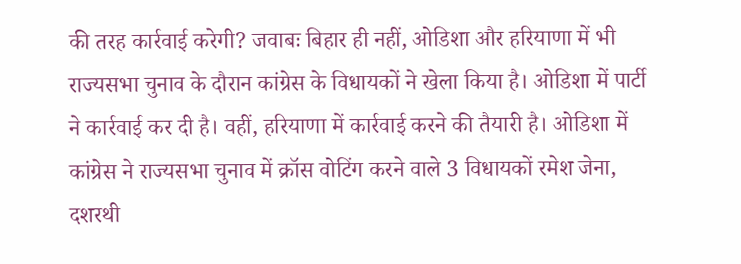की तरह कार्रवाई करेगी? जवाबः बिहार ही नहीं, ओडिशा और हरियाणा में भी राज्यसभा चुनाव के दौरान कांग्रेस के विधायकों ने खेला किया है। ओडिशा में पार्टी ने कार्रवाई कर दी है। वहीं, हरियाणा में कार्रवाई करने की तैयारी है। ओडिशा में कांग्रेस ने राज्यसभा चुनाव में क्रॉस वोटिंग करने वाले 3 विधायकों रमेश जेना, दशरथी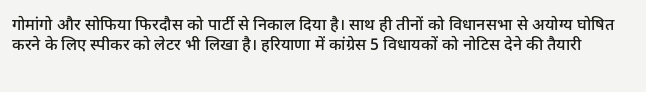गोमांगो और सोफिया फिरदौस को पार्टी से निकाल दिया है। साथ ही तीनों को विधानसभा से अयोग्य घोषित करने के लिए स्पीकर को लेटर भी लिखा है। हरियाणा में कांग्रेस 5 विधायकों को नोटिस देने की तैयारी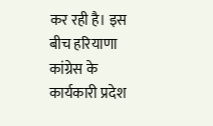कर रही है। इस बीच हरियाणा कांग्रेस के कार्यकारी प्रदेश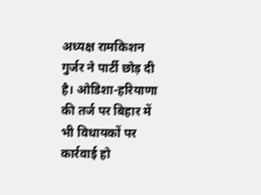अध्यक्ष रामकिशन गुर्जर ने पार्टी छोड़ दी है। ओडिशा-हरियाणा की तर्ज पर बिहार में भी विधायकों पर कार्रवाई हो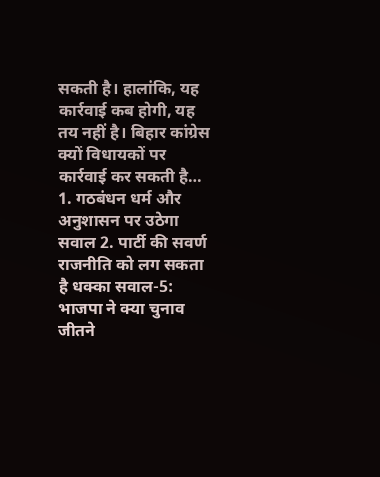सकती है। हालांकि, यह कार्रवाई कब होगी, यह तय नहीं है। बिहार कांग्रेस क्यों विधायकों पर कार्रवाई कर सकती है… 1. गठबंधन धर्म और अनुशासन पर उठेगा सवाल 2. पार्टी की सवर्ण राजनीति को लग सकता है धक्का सवाल-5: भाजपा ने क्या चुनाव जीतने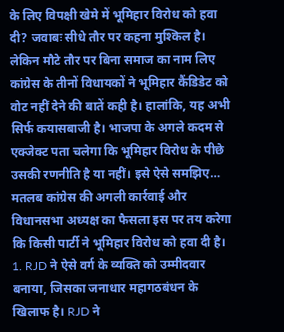के लिए विपक्षी खेमे में भूमिहार विरोध को हवा दी? जवाबः सीधे तौर पर कहना मुश्किल है। लेकिन मौटे तौर पर बिना समाज का नाम लिए कांग्रेस के तीनों विधायकों ने भूमिहार कैंडिडेट को वोट नहीं देने की बातें कही है। हालांकि, यह अभी सिर्फ कयासबाजी है। भाजपा के अगले कदम से एक्जेक्ट पता चलेगा कि भूमिहार विरोध के पीछे उसकी रणनीति है या नहीं। इसे ऐसे समझिए… मतलब कांग्रेस की अगली कार्रवाई और विधानसभा अध्यक्ष का फैसला इस पर तय करेगा कि किसी पार्टी ने भूमिहार विरोध को हवा दी है। 1. RJD ने ऐसे वर्ग के व्यक्ति को उम्मीदवार बनाया, जिसका जनाधार महागठबंधन के खिलाफ है। RJD ने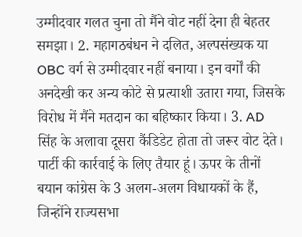उम्मीदवार गलत चुना तो मैंने वोट नहीं देना ही बेहतर समझा। 2. महागठबंधन ने दलित, अल्पसंख्यक या OBC वर्ग से उम्मीदवार नहीं बनाया। इन वर्गों की अनदेखी कर अन्य कोटे से प्रत्याशी उतारा गया, जिसके विरोध में मैंने मतदान का बहिष्कार किया। 3. AD सिंह के अलावा दूसरा कैंडिडेट होता तो जरूर वोट देते। पार्टी की कार्रवाई के लिए तैयार हूं। ऊपर के तीनों बयान कांग्रेस के 3 अलग-अलग विधायकों के हैं, जिन्होंने राज्यसभा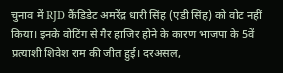चुनाव में RJD कैंडिडेट अमरेंद्र धारी सिंह (एडी सिंह) को वोट नहीं किया। इनके वोटिंग से गैर हाजिर होने के कारण भाजपा के 5वें प्रत्याशी शिवेश राम की जीत हुई। दरअसल,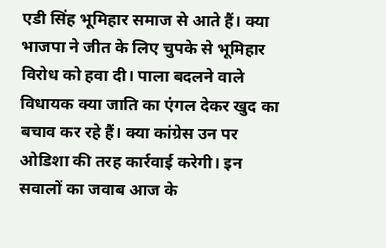एडी सिंह भूमिहार समाज से आते हैं। क्या भाजपा ने जीत के लिए चुपके से भूमिहार विरोध को हवा दी। पाला बदलने वाले विधायक क्या जाति का एंगल देकर खुद का बचाव कर रहे हैं। क्या कांग्रेस उन पर ओडिशा की तरह कार्रवाई करेगी। इन सवालों का जवाब आज के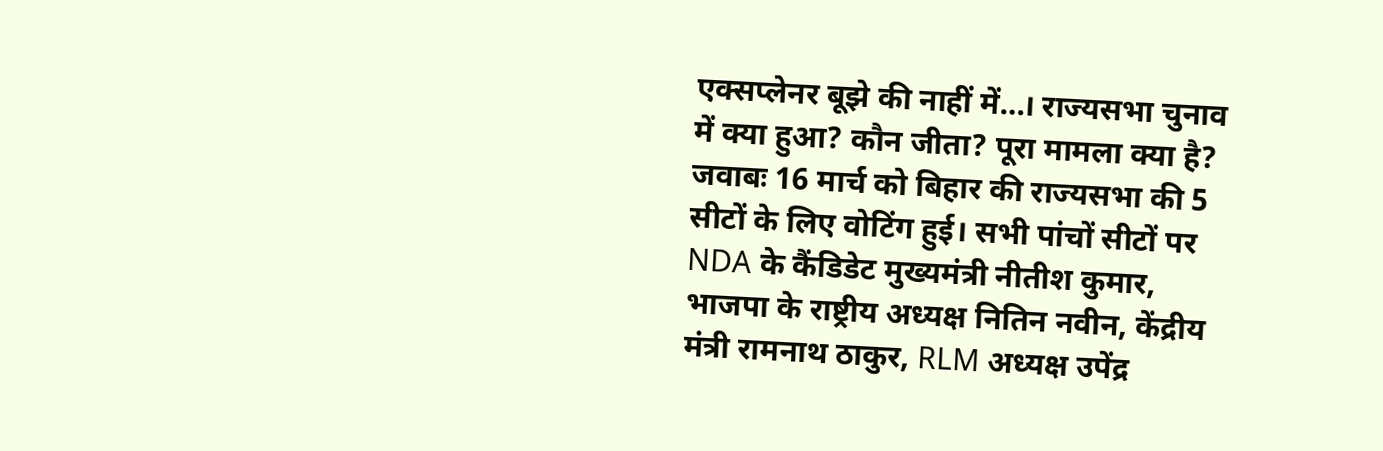एक्सप्लेनर बूझे की नाहीं में…। राज्यसभा चुनाव में क्या हुआ? कौन जीता? पूरा मामला क्या है? जवाबः 16 मार्च को बिहार की राज्यसभा की 5 सीटों के लिए वोटिंग हुई। सभी पांचों सीटों पर NDA के कैंडिडेट मुख्यमंत्री नीतीश कुमार, भाजपा के राष्ट्रीय अध्यक्ष नितिन नवीन, केंद्रीय मंत्री रामनाथ ठाकुर, RLM अध्यक्ष उपेंद्र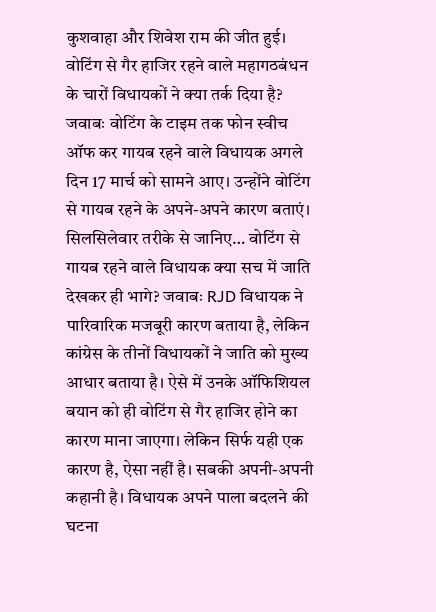कुशवाहा और शिवेश राम की जीत हुई। वोटिंग से गैर हाजिर रहने वाले महागठबंधन के चारों विधायकों ने क्या तर्क दिया है? जवाबः वोटिंग के टाइम तक फोन स्वीच ऑफ कर गायब रहने वाले विधायक अगले दिन 17 मार्च को सामने आए। उन्होंने वोटिंग से गायब रहने के अपने-अपने कारण बताएं। सिलसिलेवार तरीके से जानिए… वोटिंग से गायब रहने वाले विधायक क्या सच में जाति देखकर ही भागे? जवाबः RJD विधायक ने पारिवारिक मजबूरी कारण बताया है, लेकिन कांग्रेस के तीनों विधायकों ने जाति को मुख्य आधार बताया है। ऐसे में उनके ऑफिशियल बयान को ही वोटिंग से गैर हाजिर होने का कारण माना जाएगा। लेकिन सिर्फ यही एक कारण है, ऐसा नहीं है। सबकी अपनी-अपनी कहानी है। विधायक अपने पाला बदलने की घटना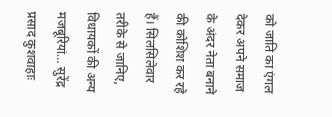को जाति का एंगल देकर अपने समाज के अंदर नेता बनाने की कोशिश कर रहे हैं। सिलसिलेवार तरीके से जानिए, विधायकों की अन्य मजबूरियां… सुरेंद्र प्रसाद कुशवाहाः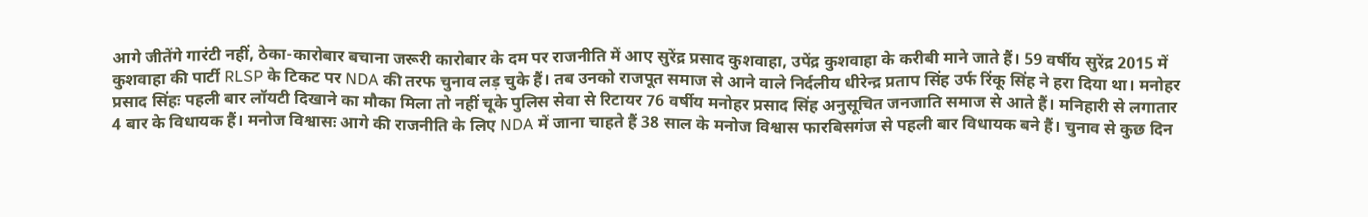आगे जीतेंगे गारंटी नहीं, ठेका-कारोबार बचाना जरूरी कारोबार के दम पर राजनीति में आए सुरेंद्र प्रसाद कुशवाहा, उपेंद्र कुशवाहा के करीबी माने जाते हैं। 59 वर्षीय सुरेंद्र 2015 में कुशवाहा की पार्टी RLSP के टिकट पर NDA की तरफ चुनाव लड़ चुके हैं। तब उनको राजपूत समाज से आने वाले निर्दलीय धीरेन्द्र प्रताप सिंह उर्फ रिंकू सिंह ने हरा दिया था। मनोहर प्रसाद सिंहः पहली बार लॉयटी दिखाने का मौका मिला तो नहीं चूके पुलिस सेवा से रिटायर 76 वर्षीय मनोहर प्रसाद सिंह अनुसूचित जनजाति समाज से आते हैं। मनिहारी से लगातार 4 बार के विधायक हैं। मनोज विश्वासः आगे की राजनीति के लिए NDA में जाना चाहते हैं 38 साल के मनोज विश्वास फारबिसगंज से पहली बार विधायक बने हैं। चुनाव से कुछ दिन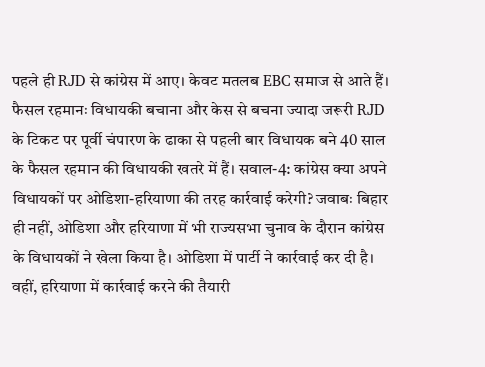पहले ही RJD से कांग्रेस में आए। केवट मतलब EBC समाज से आते हैं। फैसल रहमानः विधायकी बचाना और केस से बचना ज्यादा जरूरी RJD के टिकट पर पूर्वी चंपारण के ढाका से पहली बार विधायक बने 40 साल के फैसल रहमान की विधायकी खतरे में हैं। सवाल-4: कांग्रेस क्या अपने विधायकों पर ओडिशा-हरियाणा की तरह कार्रवाई करेगी? जवाबः बिहार ही नहीं, ओडिशा और हरियाणा में भी राज्यसभा चुनाव के दौरान कांग्रेस के विधायकों ने खेला किया है। ओडिशा में पार्टी ने कार्रवाई कर दी है। वहीं, हरियाणा में कार्रवाई करने की तैयारी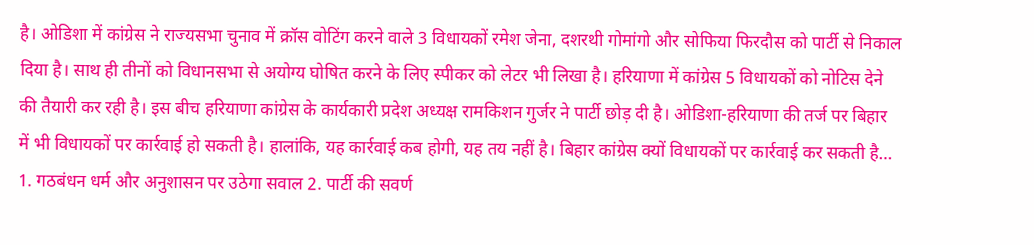है। ओडिशा में कांग्रेस ने राज्यसभा चुनाव में क्रॉस वोटिंग करने वाले 3 विधायकों रमेश जेना, दशरथी गोमांगो और सोफिया फिरदौस को पार्टी से निकाल दिया है। साथ ही तीनों को विधानसभा से अयोग्य घोषित करने के लिए स्पीकर को लेटर भी लिखा है। हरियाणा में कांग्रेस 5 विधायकों को नोटिस देने की तैयारी कर रही है। इस बीच हरियाणा कांग्रेस के कार्यकारी प्रदेश अध्यक्ष रामकिशन गुर्जर ने पार्टी छोड़ दी है। ओडिशा-हरियाणा की तर्ज पर बिहार में भी विधायकों पर कार्रवाई हो सकती है। हालांकि, यह कार्रवाई कब होगी, यह तय नहीं है। बिहार कांग्रेस क्यों विधायकों पर कार्रवाई कर सकती है… 1. गठबंधन धर्म और अनुशासन पर उठेगा सवाल 2. पार्टी की सवर्ण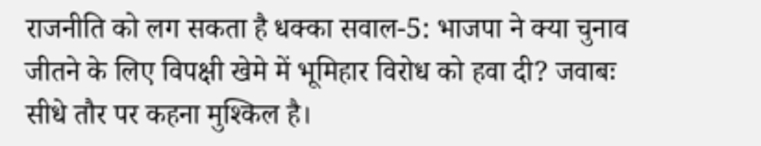राजनीति को लग सकता है धक्का सवाल-5: भाजपा ने क्या चुनाव जीतने के लिए विपक्षी खेमे में भूमिहार विरोध को हवा दी? जवाबः सीधे तौर पर कहना मुश्किल है।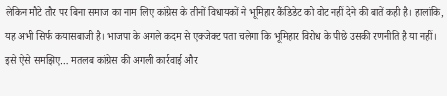लेकिन मौटे तौर पर बिना समाज का नाम लिए कांग्रेस के तीनों विधायकों ने भूमिहार कैंडिडेट को वोट नहीं देने की बातें कही है। हालांकि, यह अभी सिर्फ कयासबाजी है। भाजपा के अगले कदम से एक्जेक्ट पता चलेगा कि भूमिहार विरोध के पीछे उसकी रणनीति है या नहीं। इसे ऐसे समझिए… मतलब कांग्रेस की अगली कार्रवाई और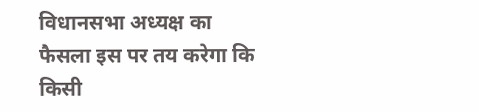विधानसभा अध्यक्ष का फैसला इस पर तय करेगा कि किसी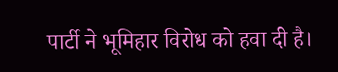पार्टी ने भूमिहार विरोध को हवा दी है।